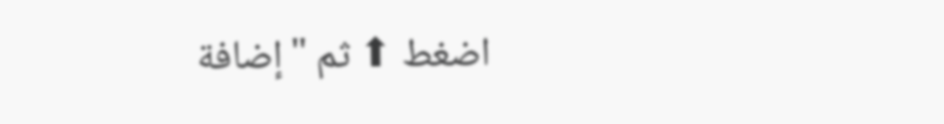اضغط ⬆ ثم "إضافة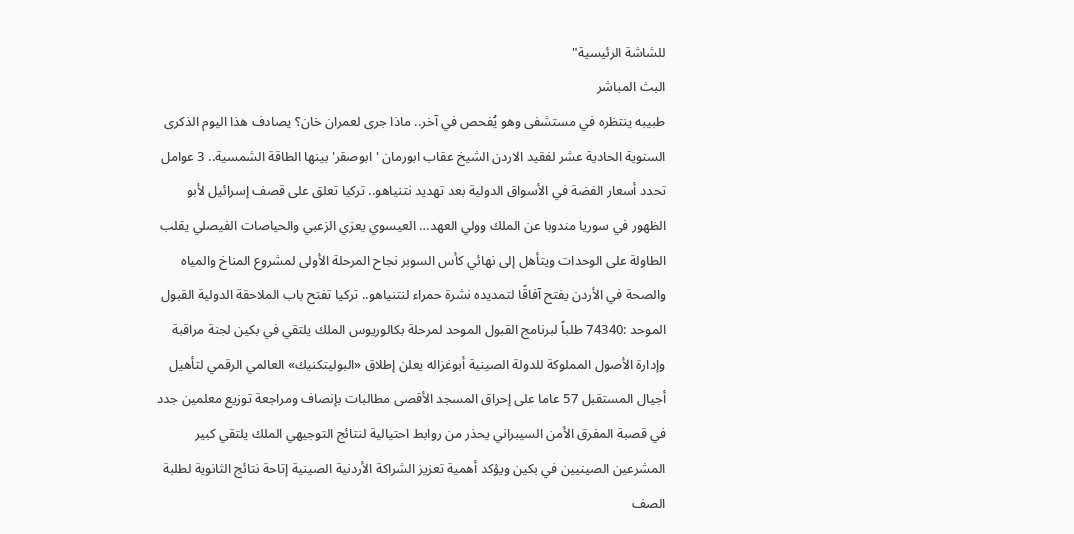للشاشة الرئيسية"
البث المباشر
طبيبه ينتظره في مستشفى وهو يُفحص في آخر.. ماذا جرى لعمران خان؟ يصادف هذا اليوم الذكرى السنوية الحادية عشر لفقيد الاردن الشيخ عقاب ابورمان 'ابوصقر' بينها الطاقة الشمسية.. 3 عوامل تحدد أسعار الفضة في الأسواق الدولية بعد تهديد نتنياهو.. تركيا تعلق على قصف إسرائيل لأبو الظهور في سوريا مندوبا عن الملك وولي العهد… العيسوي يعزي الزعبي والحياصات الفيصلي يقلب الطاولة على الوحدات ويتأهل إلى نهائي كأس السوبر نجاح المرحلة الأولى لمشروع المناخ والمياه والصحة في الأردن يفتح آفاقًا لتمديده نشرة حمراء لنتنياهو.. تركيا تفتح باب الملاحقة الدولية القبول الموحد :74340 طلباً لبرنامج القبول الموحد لمرحلة بكالوريوس الملك يلتقي في بكين لجنة مراقبة وإدارة الأصول المملوكة للدولة الصينية أبوغزاله يعلن إطلاق «البوليتكنيك» العالمي الرقمي لتأهيل أجيال المستقبل 57 عاما على إحراق المسجد الأقصى مطالبات بإنصاف ومراجعة توزيع معلمين جدد في قصبة المفرق الأمن السيبراني يحذر من روابط احتيالية لنتائج التوجيهي الملك يلتقي كبير المشرعين الصينيين في بكين ويؤكد أهمية تعزيز الشراكة الأردنية الصينية إتاحة نتائج الثانوية لطلبة الصف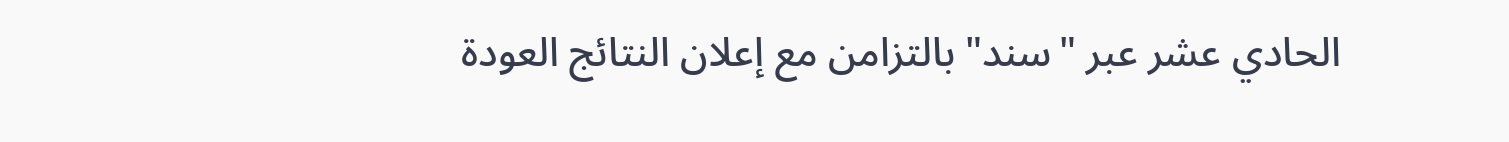الحادي عشر عبر "سند" بالتزامن مع إعلان النتائج العودة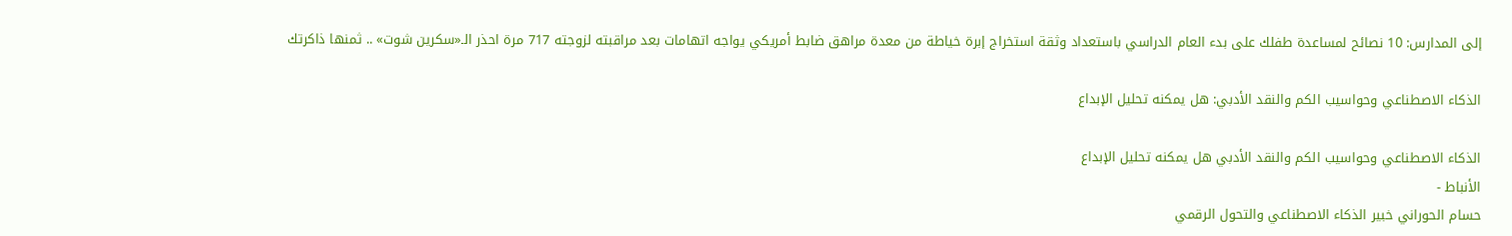إلى المدارس: 10 نصائح لمساعدة طفلك على بدء العام الدراسي باستعداد وثقة استخراج إبرة خياطة من معدة مراهق ضابط أمريكي يواجه اتهامات بعد مراقبته لزوجته 717 مرة احذر الـ«سكرين شوت» .. ثمنها ذاكرتك

الذكاء الاصطناعي وحواسيب الكم والنقد الأدبي: هل يمكنه تحليل الإبداع

الذكاء الاصطناعي وحواسيب الكم والنقد الأدبي هل يمكنه تحليل الإبداع
الأنباط -
حسام الحوراني خبير الذكاء الاصطناعي والتحول الرقمي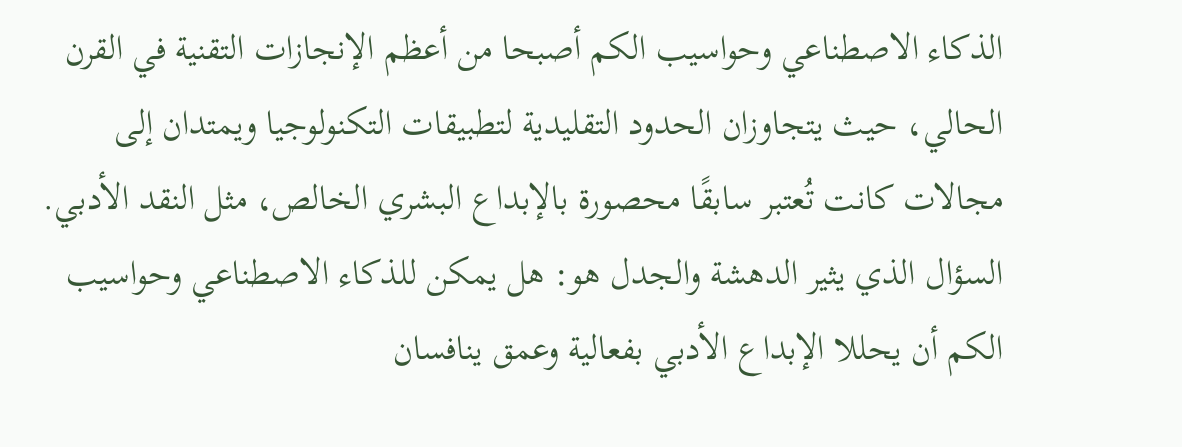الذكاء الاصطناعي وحواسيب الكم أصبحا من أعظم الإنجازات التقنية في القرن الحالي، حيث يتجاوزان الحدود التقليدية لتطبيقات التكنولوجيا ويمتدان إلى مجالات كانت تُعتبر سابقًا محصورة بالإبداع البشري الخالص، مثل النقد الأدبي. السؤال الذي يثير الدهشة والجدل هو: هل يمكن للذكاء الاصطناعي وحواسيب الكم أن يحللا الإبداع الأدبي بفعالية وعمق ينافسان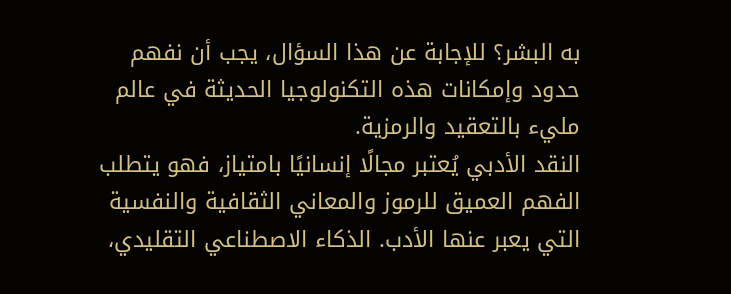به البشر؟ للإجابة عن هذا السؤال، يجب أن نفهم حدود وإمكانات هذه التكنولوجيا الحديثة في عالم مليء بالتعقيد والرمزية.
النقد الأدبي يُعتبر مجالًا إنسانيًا بامتياز، فهو يتطلب الفهم العميق للرموز والمعاني الثقافية والنفسية التي يعبر عنها الأدب. الذكاء الاصطناعي التقليدي،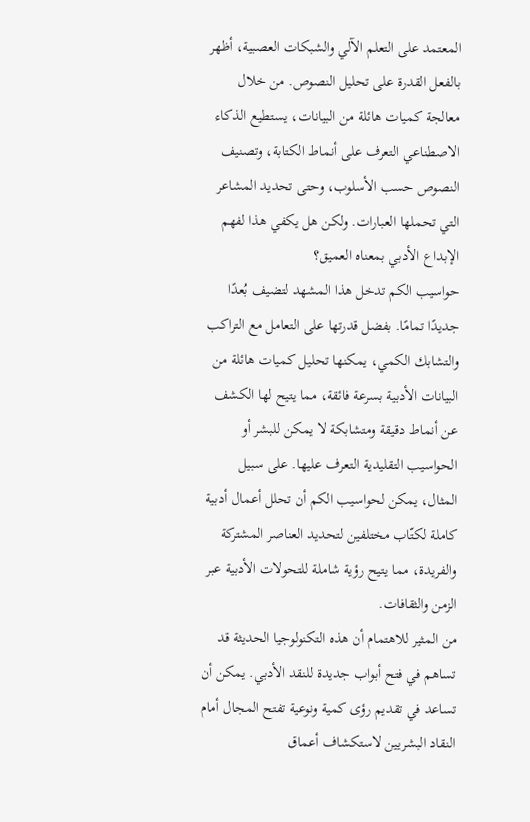المعتمد على التعلم الآلي والشبكات العصبية، أظهر بالفعل القدرة على تحليل النصوص. من خلال معالجة كميات هائلة من البيانات، يستطيع الذكاء الاصطناعي التعرف على أنماط الكتابة، وتصنيف النصوص حسب الأسلوب، وحتى تحديد المشاعر التي تحملها العبارات. ولكن هل يكفي هذا لفهم الإبداع الأدبي بمعناه العميق؟
حواسيب الكم تدخل هذا المشهد لتضيف بُعدًا جديدًا تمامًا. بفضل قدرتها على التعامل مع التراكب والتشابك الكمي، يمكنها تحليل كميات هائلة من البيانات الأدبية بسرعة فائقة، مما يتيح لها الكشف عن أنماط دقيقة ومتشابكة لا يمكن للبشر أو الحواسيب التقليدية التعرف عليها. على سبيل المثال، يمكن لحواسيب الكم أن تحلل أعمال أدبية كاملة لكتّاب مختلفين لتحديد العناصر المشتركة والفريدة، مما يتيح رؤية شاملة للتحولات الأدبية عبر الزمن والثقافات.
من المثير للاهتمام أن هذه التكنولوجيا الحديثة قد تساهم في فتح أبواب جديدة للنقد الأدبي. يمكن أن تساعد في تقديم رؤى كمية ونوعية تفتح المجال أمام النقاد البشريين لاستكشاف أعماق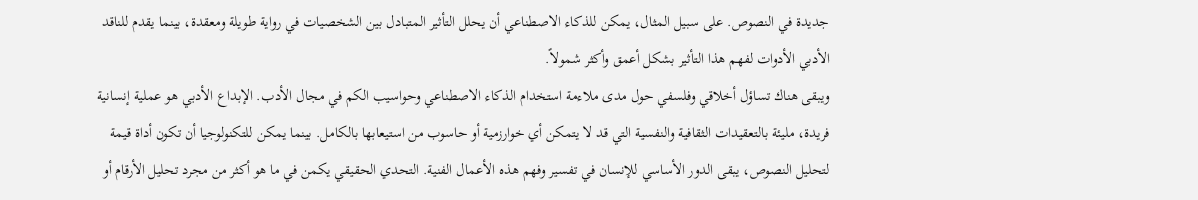جديدة في النصوص. على سبيل المثال، يمكن للذكاء الاصطناعي أن يحلل التأثير المتبادل بين الشخصيات في رواية طويلة ومعقدة، بينما يقدم للناقد الأدبي الأدوات لفهم هذا التأثير بشكل أعمق وأكثر شمولاً.
ويبقى هناك تساؤل أخلاقي وفلسفي حول مدى ملاءمة استخدام الذكاء الاصطناعي وحواسيب الكم في مجال الأدب. الإبداع الأدبي هو عملية إنسانية فريدة، مليئة بالتعقيدات الثقافية والنفسية التي قد لا يتمكن أي خوارزمية أو حاسوب من استيعابها بالكامل. بينما يمكن للتكنولوجيا أن تكون أداة قيمة لتحليل النصوص، يبقى الدور الأساسي للإنسان في تفسير وفهم هذه الأعمال الفنية. التحدي الحقيقي يكمن في ما هو أكثر من مجرد تحليل الأرقام أو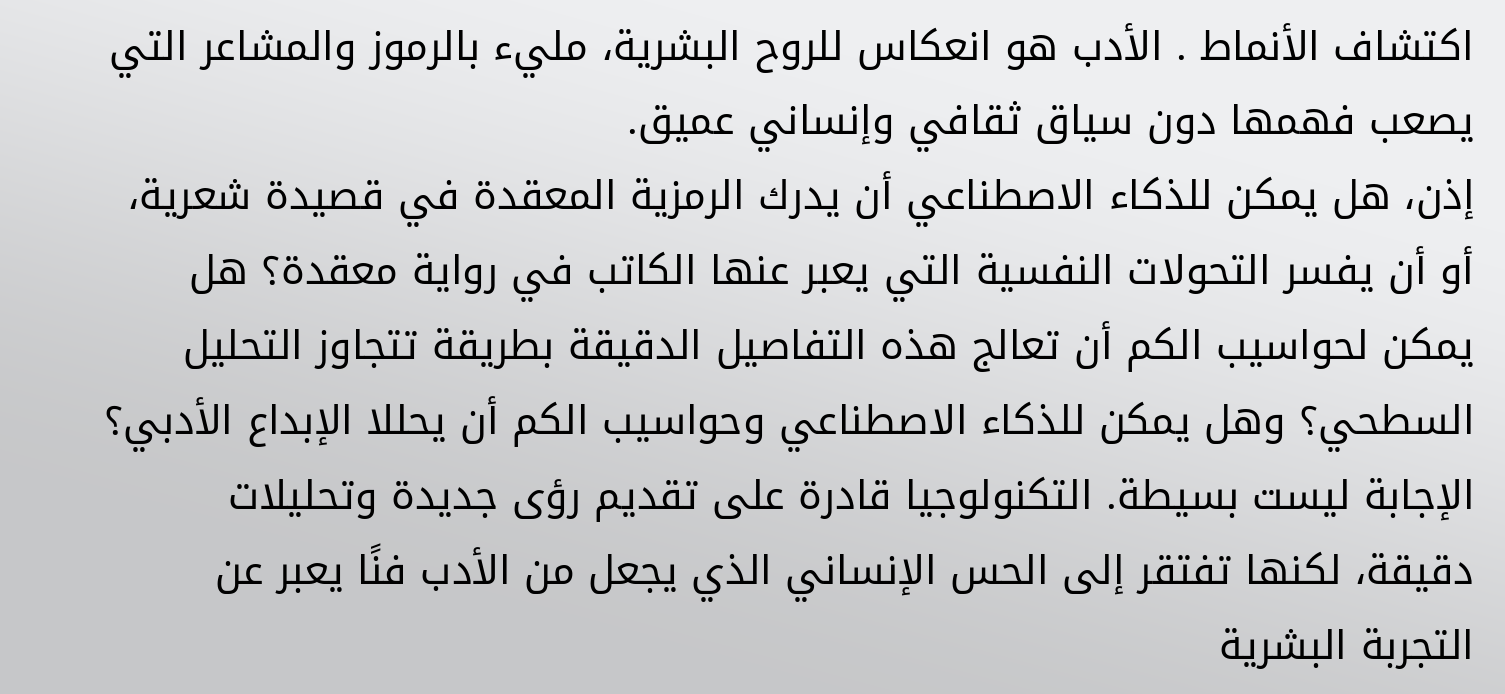اكتشاف الأنماط . الأدب هو انعكاس للروح البشرية، مليء بالرموز والمشاعر التي يصعب فهمها دون سياق ثقافي وإنساني عميق.
إذن، هل يمكن للذكاء الاصطناعي أن يدرك الرمزية المعقدة في قصيدة شعرية، أو أن يفسر التحولات النفسية التي يعبر عنها الكاتب في رواية معقدة؟ هل يمكن لحواسيب الكم أن تعالج هذه التفاصيل الدقيقة بطريقة تتجاوز التحليل السطحي؟ وهل يمكن للذكاء الاصطناعي وحواسيب الكم أن يحللا الإبداع الأدبي؟ الإجابة ليست بسيطة. التكنولوجيا قادرة على تقديم رؤى جديدة وتحليلات دقيقة، لكنها تفتقر إلى الحس الإنساني الذي يجعل من الأدب فنًا يعبر عن التجربة البشرية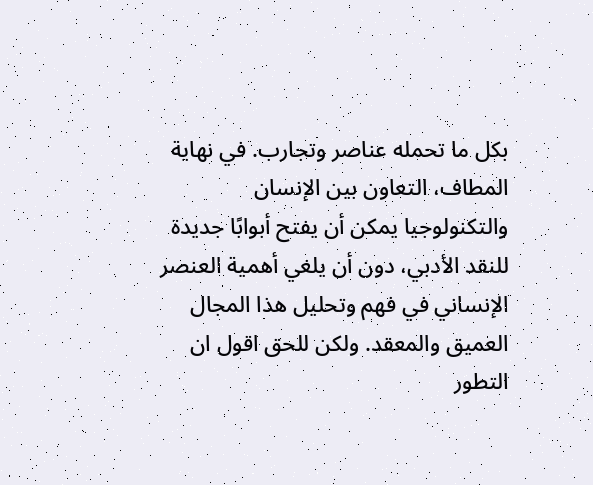بكل ما تحمله عناصر وتجارب. في نهاية المطاف، التعاون بين الإنسان والتكنولوجيا يمكن أن يفتح أبوابًا جديدة للنقد الأدبي، دون أن يلغي أهمية العنصر الإنساني في فهم وتحليل هذا المجال العميق والمعقد. ولكن للحق اقول ان التطور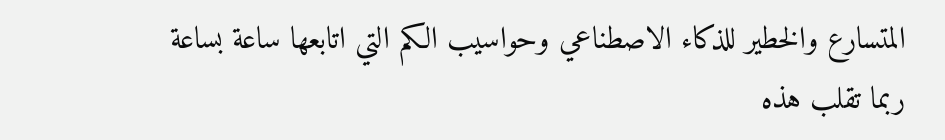المتسارع والخطير للذكاء الاصطناعي وحواسيب الكم التي اتابعها ساعة بساعة ربما تقلب هذه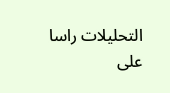التحليلات راسا على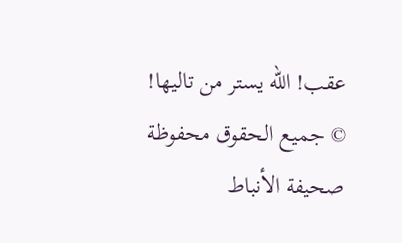عقب! الله يستر من تاليها!
© جميع الحقوق محفوظة صحيفة الأنباط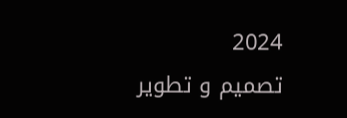2024
تصميم و تطوير